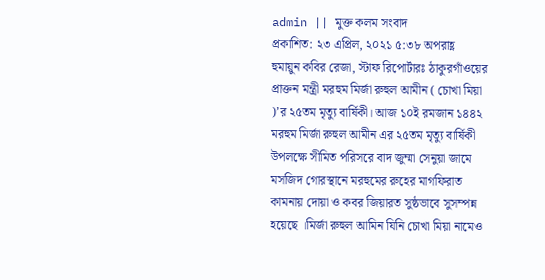admin || মুক্ত কলম সংবাদ
প্রকাশিত: ২৩ এপ্রিল, ২০২১ ৫:৩৮ অপরাহ্ণ
হুমায়ুন কবির রেজা, স্টাফ রিপোর্টারঃ ঠাকুরগাঁওয়ের প্রাক্তন মন্ত্রী মরহুম মির্জা রুহুল আমীন ( চোখা মিয়া )’র ২৫তম মৃত্যু বার্ষিকী। আজ ১০ই রমজান ১৪৪২ মরহুম মির্জা রুহুল আমীন এর ২৫তম মৃত্যু বার্ষিকী উপলক্ষে সীমিত পরিসরে বাদ জুম্মা সেনুয়া জামে মসজিদ গোরস্থানে মরহুমের রুহের মাগফিরাত কামনায় দোয়া ও কবর জিয়ারত সুষ্ঠভাবে সুসম্পন্ন হয়েছে ।মির্জা রুহুল আমিন যিনি চোখা মিয়া নামেও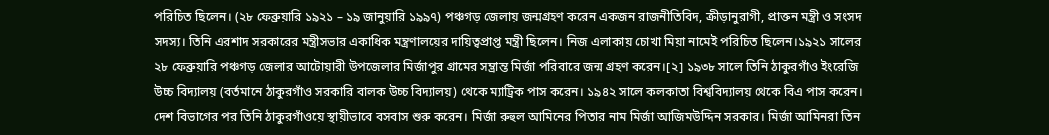পরিচিত ছিলেন। (২৮ ফেব্রুয়ারি ১৯২১ – ১৯ জানুয়ারি ১৯৯৭) পঞ্চগড় জেলায় জন্মগ্রহণ করেন একজন রাজনীতিবিদ, ক্রীড়ানুরাগী, প্রাক্তন মন্ত্রী ও সংসদ সদস্য। তিনি এরশাদ সরকারের মন্ত্রীসভার একাধিক মন্ত্রণালয়ের দায়িত্বপ্রাপ্ত মন্ত্রী ছিলেন। নিজ এলাকায় চোখা মিয়া নামেই পরিচিত ছিলেন।১৯২১ সালের ২৮ ফেব্রুয়ারি পঞ্চগড় জেলার আটোয়ারী উপজেলার মির্জাপুর গ্রামের সম্ভ্রান্ত মির্জা পরিবারে জন্ম গ্রহণ করেন।[২] ১৯৩৮ সালে তিনি ঠাকুরগাঁও ইংরেজি উচ্চ বিদ্যালয় (বর্তমানে ঠাকুরগাঁও সরকারি বালক উচ্চ বিদ্যালয়) থেকে ম্যাট্রিক পাস করেন। ১৯৪২ সালে কলকাতা বিশ্ববিদ্যালয় থেকে বিএ পাস করেন।
দেশ বিভাগের পর তিনি ঠাকুরগাঁওয়ে স্থায়ীভাবে বসবাস শুরু করেন। মির্জা রুহুল আমিনের পিতার নাম মির্জা আজিমউদ্দিন সরকার। মির্জা আমিনরা তিন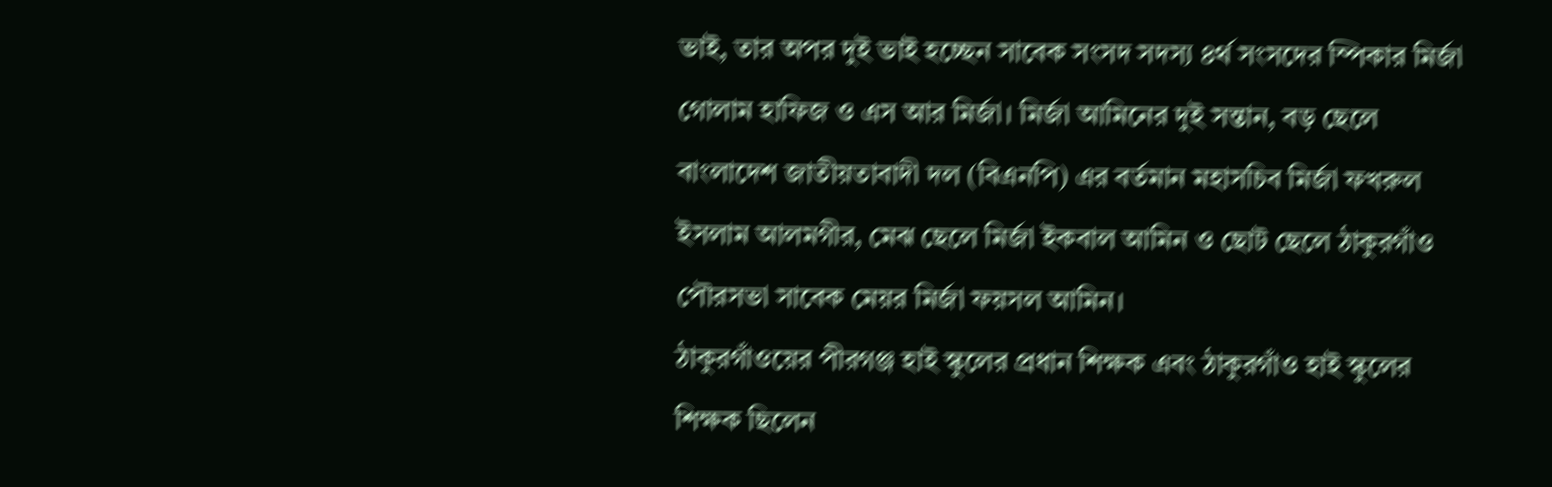ভাই, তার অপর দুই ভাই হচ্ছেন সাবেক সংসদ সদস্য ৪র্থ সংসদের স্পিকার মির্জা গোলাম হাফিজ ও এস আর মির্জা। মির্জা আমিনের দুই সন্তান, বড় ছেলে বাংলাদেশ জাতীয়তাবাদী দল (বিএনপি) এর বর্তমান মহাসচিব মির্জা ফখরুল ইসলাম আলমগীর, মেঝ ছেলে মির্জা ইকবাল আমিন ও ছোট ছেলে ঠাকুরগাঁও পৌরসভা সাবেক মেয়র মির্জা ফয়সল আমিন।
ঠাকুরগাঁওয়ের পীরগঞ্জ হাই স্কুলের প্রধান শিক্ষক এবং ঠাকুরগাঁও হাই স্কুলের শিক্ষক ছিলেন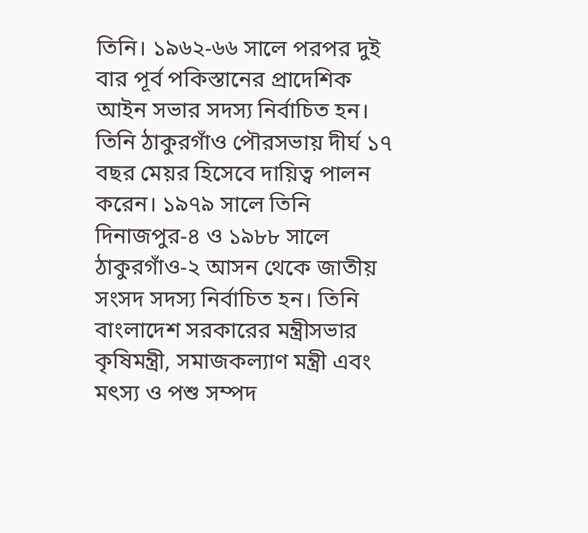তিনি। ১৯৬২-৬৬ সালে পরপর দুই বার পূর্ব পকিস্তানের প্রাদেশিক আইন সভার সদস্য নির্বাচিত হন। তিনি ঠাকুরগাঁও পৌরসভায় দীর্ঘ ১৭ বছর মেয়র হিসেবে দায়িত্ব পালন করেন। ১৯৭৯ সালে তিনি দিনাজপুর-৪ ও ১৯৮৮ সালে ঠাকুরগাঁও-২ আসন থেকে জাতীয় সংসদ সদস্য নির্বাচিত হন। তিনি বাংলাদেশ সরকারের মন্ত্রীসভার কৃষিমন্ত্রী, সমাজকল্যাণ মন্ত্রী এবং মৎস্য ও পশু সম্পদ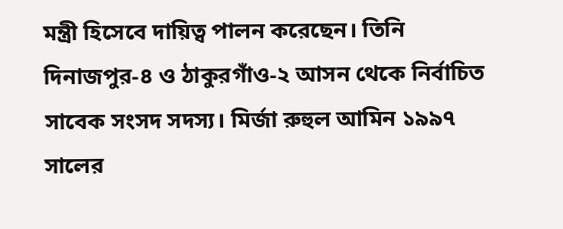মন্ত্রী হিসেবে দায়িত্ব পালন করেছেন। তিনি দিনাজপুর-৪ ও ঠাকুরগাঁও-২ আসন থেকে নির্বাচিত সাবেক সংসদ সদস্য। মির্জা রুহুল আমিন ১৯৯৭ সালের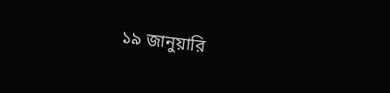১৯ জানুয়ারি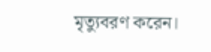মৃত্যুবরণ করেন।